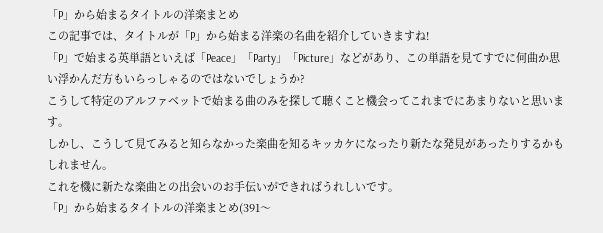「P」から始まるタイトルの洋楽まとめ
この記事では、タイトルが「P」から始まる洋楽の名曲を紹介していきますね!
「P」で始まる英単語といえば「Peace」「Party」「Picture」などがあり、この単語を見てすでに何曲か思い浮かんだ方もいらっしゃるのではないでしょうか?
こうして特定のアルファベットで始まる曲のみを探して聴くこと機会ってこれまでにあまりないと思います。
しかし、こうして見てみると知らなかった楽曲を知るキッカケになったり新たな発見があったりするかもしれません。
これを機に新たな楽曲との出会いのお手伝いができればうれしいです。
「P」から始まるタイトルの洋楽まとめ(391〜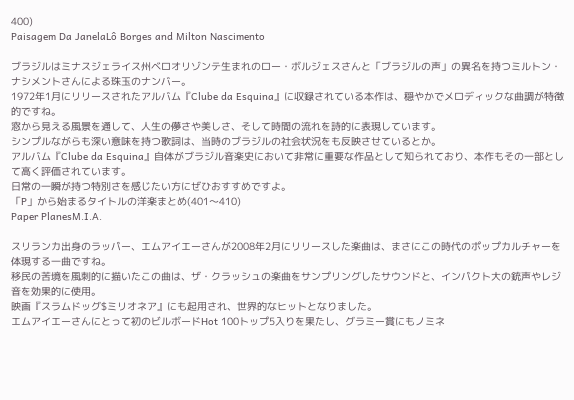400)
Paisagem Da JanelaLô Borges and Milton Nascimento

ブラジルはミナスジェライス州ベロオリゾンテ生まれのロー・ボルジェスさんと「ブラジルの声」の異名を持つミルトン・ナシメントさんによる珠玉のナンバー。
1972年1月にリリースされたアルバム『Clube da Esquina』に収録されている本作は、穏やかでメロディックな曲調が特徴的ですね。
窓から見える風景を通して、人生の儚さや美しさ、そして時間の流れを詩的に表現しています。
シンプルながらも深い意味を持つ歌詞は、当時のブラジルの社会状況をも反映させているとか。
アルバム『Clube da Esquina』自体がブラジル音楽史において非常に重要な作品として知られており、本作もその一部として高く評価されています。
日常の一瞬が持つ特別さを感じたい方にぜひおすすめですよ。
「P」から始まるタイトルの洋楽まとめ(401〜410)
Paper PlanesM.I.A.

スリランカ出身のラッパー、エムアイエーさんが2008年2月にリリースした楽曲は、まさにこの時代のポップカルチャーを体現する一曲ですね。
移民の苦境を風刺的に描いたこの曲は、ザ・クラッシュの楽曲をサンプリングしたサウンドと、インパクト大の銃声やレジ音を効果的に使用。
映画『スラムドッグ$ミリオネア』にも起用され、世界的なヒットとなりました。
エムアイエーさんにとって初のビルボードHot 100トップ5入りを果たし、グラミー賞にもノミネ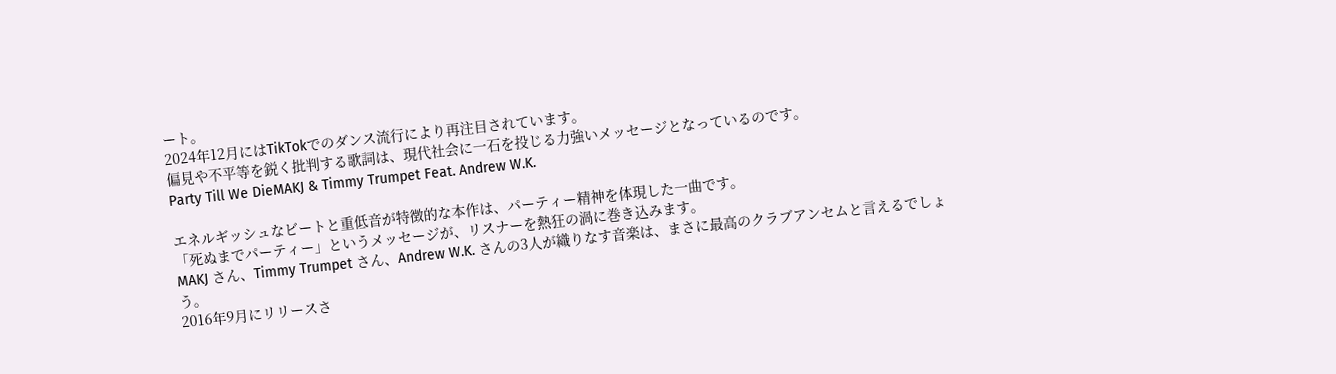ート。
2024年12月にはTikTokでのダンス流行により再注目されています。
偏見や不平等を鋭く批判する歌詞は、現代社会に一石を投じる力強いメッセージとなっているのです。
Party Till We DieMAKJ & Timmy Trumpet Feat. Andrew W.K.

エネルギッシュなビートと重低音が特徴的な本作は、パーティー精神を体現した一曲です。
「死ぬまでパーティー」というメッセージが、リスナーを熱狂の渦に巻き込みます。
MAKJ さん、Timmy Trumpet さん、Andrew W.K. さんの3人が織りなす音楽は、まさに最高のクラブアンセムと言えるでしょう。
2016年9月にリリースさ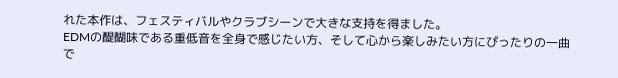れた本作は、フェスティバルやクラブシーンで大きな支持を得ました。
EDMの醍醐味である重低音を全身で感じたい方、そして心から楽しみたい方にぴったりの一曲で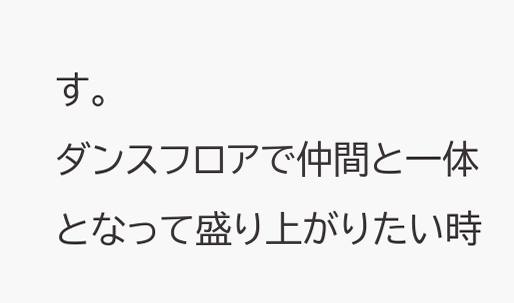す。
ダンスフロアで仲間と一体となって盛り上がりたい時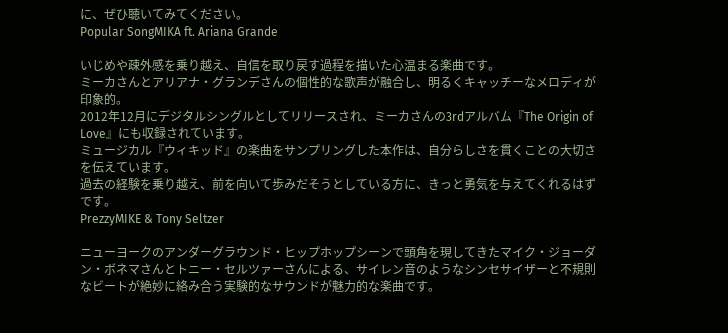に、ぜひ聴いてみてください。
Popular SongMIKA ft. Ariana Grande

いじめや疎外感を乗り越え、自信を取り戻す過程を描いた心温まる楽曲です。
ミーカさんとアリアナ・グランデさんの個性的な歌声が融合し、明るくキャッチーなメロディが印象的。
2012年12月にデジタルシングルとしてリリースされ、ミーカさんの3rdアルバム『The Origin of Love』にも収録されています。
ミュージカル『ウィキッド』の楽曲をサンプリングした本作は、自分らしさを貫くことの大切さを伝えています。
過去の経験を乗り越え、前を向いて歩みだそうとしている方に、きっと勇気を与えてくれるはずです。
PrezzyMIKE & Tony Seltzer

ニューヨークのアンダーグラウンド・ヒップホップシーンで頭角を現してきたマイク・ジョーダン・ボネマさんとトニー・セルツァーさんによる、サイレン音のようなシンセサイザーと不規則なビートが絶妙に絡み合う実験的なサウンドが魅力的な楽曲です。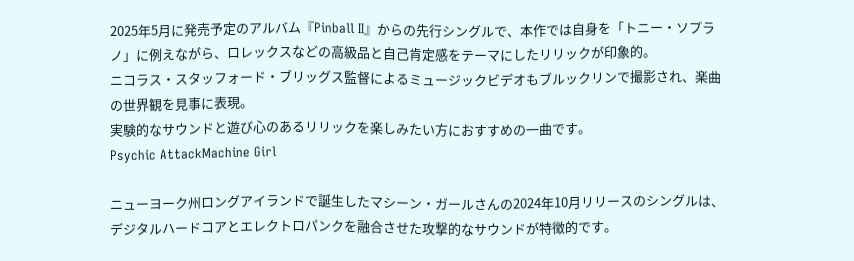2025年5月に発売予定のアルバム『Pinball II』からの先行シングルで、本作では自身を「トニー・ソプラノ」に例えながら、ロレックスなどの高級品と自己肯定感をテーマにしたリリックが印象的。
ニコラス・スタッフォード・ブリッグス監督によるミュージックビデオもブルックリンで撮影され、楽曲の世界観を見事に表現。
実験的なサウンドと遊び心のあるリリックを楽しみたい方におすすめの一曲です。
Psychic AttackMachine Girl

ニューヨーク州ロングアイランドで誕生したマシーン・ガールさんの2024年10月リリースのシングルは、デジタルハードコアとエレクトロパンクを融合させた攻撃的なサウンドが特徴的です。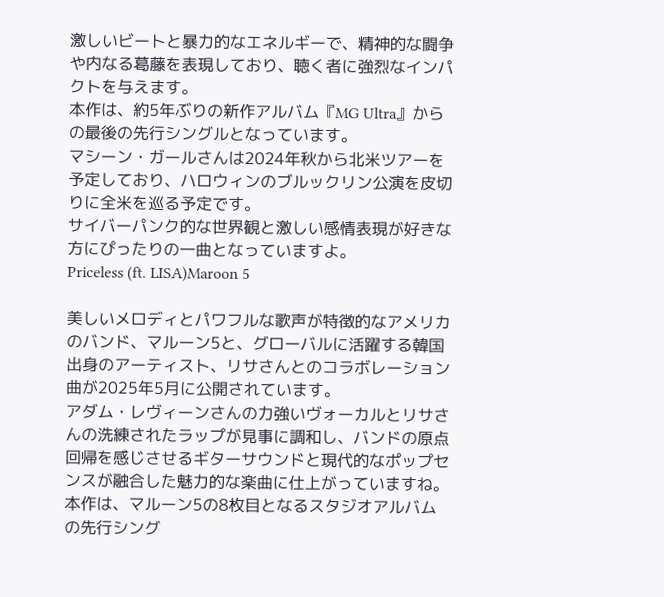激しいビートと暴力的なエネルギーで、精神的な闘争や内なる葛藤を表現しており、聴く者に強烈なインパクトを与えます。
本作は、約5年ぶりの新作アルバム『MG Ultra』からの最後の先行シングルとなっています。
マシーン・ガールさんは2024年秋から北米ツアーを予定しており、ハロウィンのブルックリン公演を皮切りに全米を巡る予定です。
サイバーパンク的な世界観と激しい感情表現が好きな方にぴったりの一曲となっていますよ。
Priceless (ft. LISA)Maroon 5

美しいメロディとパワフルな歌声が特徴的なアメリカのバンド、マルーン5と、グローバルに活躍する韓国出身のアーティスト、リサさんとのコラボレーション曲が2025年5月に公開されています。
アダム・レヴィーンさんの力強いヴォーカルとリサさんの洗練されたラップが見事に調和し、バンドの原点回帰を感じさせるギターサウンドと現代的なポップセンスが融合した魅力的な楽曲に仕上がっていますね。
本作は、マルーン5の8枚目となるスタジオアルバムの先行シング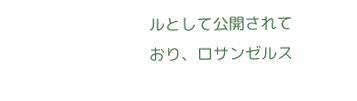ルとして公開されており、ロサンゼルス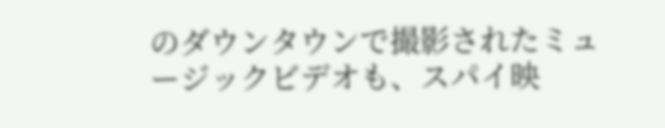のダウンタウンで撮影されたミュージックビデオも、スパイ映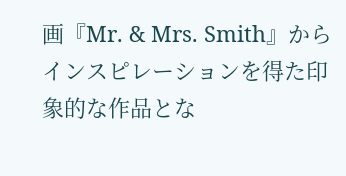画『Mr. & Mrs. Smith』からインスピレーションを得た印象的な作品とな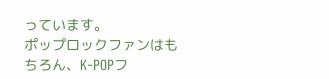っています。
ポップロックファンはもちろん、K-POPフ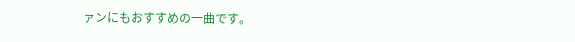ァンにもおすすめの一曲です。